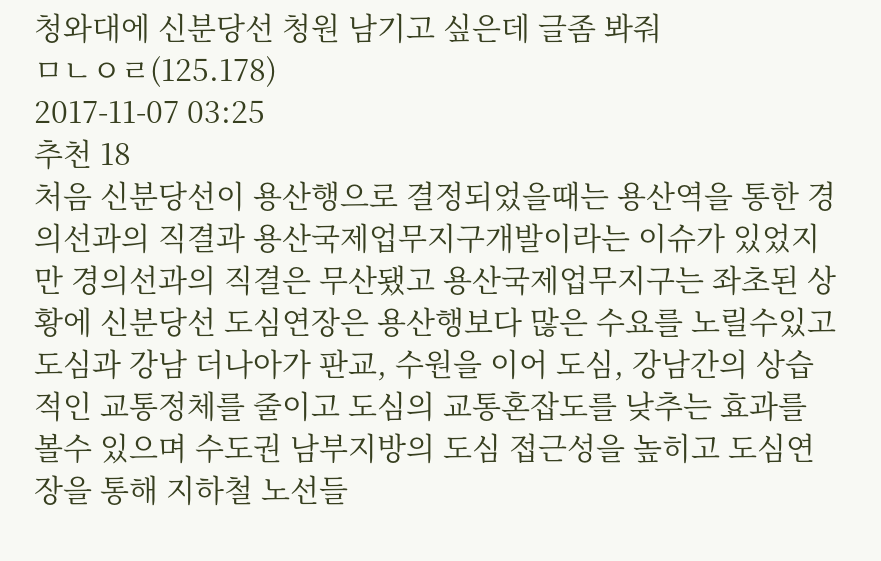청와대에 신분당선 청원 남기고 싶은데 글좀 봐줘
ㅁㄴㅇㄹ(125.178)
2017-11-07 03:25
추천 18
처음 신분당선이 용산행으로 결정되었을때는 용산역을 통한 경의선과의 직결과 용산국제업무지구개발이라는 이슈가 있었지만 경의선과의 직결은 무산됐고 용산국제업무지구는 좌초된 상황에 신분당선 도심연장은 용산행보다 많은 수요를 노릴수있고 도심과 강남 더나아가 판교, 수원을 이어 도심, 강남간의 상습적인 교통정체를 줄이고 도심의 교통혼잡도를 낮추는 효과를 볼수 있으며 수도권 남부지방의 도심 접근성을 높히고 도심연장을 통해 지하철 노선들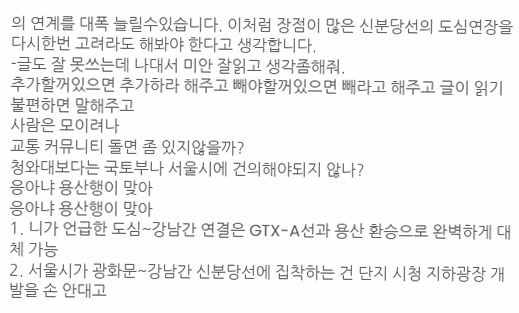의 연계를 대폭 늘릴수있습니다. 이처럼 장점이 많은 신분당선의 도심연장을 다시한번 고려라도 해봐야 한다고 생각합니다.
-글도 잘 못쓰는데 나대서 미안 잘읽고 생각좀해줘.
추가할꺼있으면 추가하라 해주고 빼야할꺼있으면 빼라고 해주고 글이 읽기 불편하면 말해주고
사람은 모이려나
교통 커뮤니티 돌면 좀 있지않을까?
청와대보다는 국토부나 서울시에 건의해야되지 않나?
응아냐 용산행이 맞아
응아냐 용산행이 맞아
1. 니가 언급한 도심~강남간 연결은 GTX-A선과 용산 환승으로 완벽하게 대체 가능
2. 서울시가 광화문~강남간 신분당선에 집착하는 건 단지 시청 지하광장 개발을 손 안대고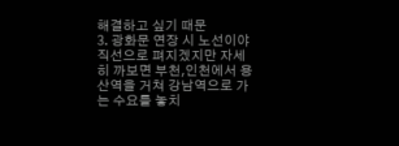해결하고 싶기 때문
3. 광화문 연장 시 노선이야 직선으로 펴지겠지만 자세히 까보면 부천,인천에서 용산역을 거쳐 강남역으로 가는 수요를 놓치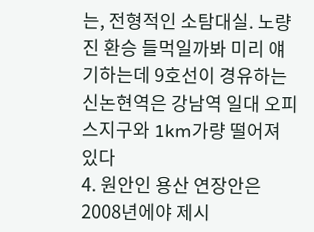는, 전형적인 소탐대실. 노량진 환승 들먹일까봐 미리 얘기하는데 9호선이 경유하는 신논현역은 강남역 일대 오피스지구와 1km가량 떨어져 있다
4. 원안인 용산 연장안은 2008년에야 제시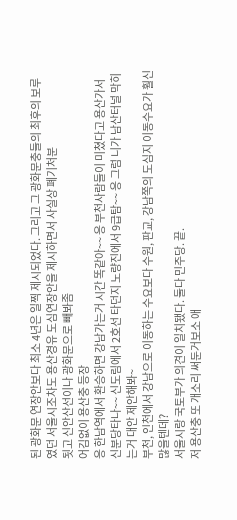된 광화문 연장안보다 최소 4년은 일찍 제시되었다. 그리고 그 광화문충들의 최후의 보루였던 서울시조차도 용산경유 도심연장안을 제시하면서 사실상 폐기처분
됫고 신안산선이나 광화문으로 빼봐좀
어김없이 용산충 등장
응 한남역에서 환승하면 강남가는거 시간 똑같아~~ 응 부천사람들이 미쳤다고 용산가서 신분당타나~~ 신도림에서 2호선 타던지 노량진에서 9급탐~~ 응 그럼 니가 남산터널 막히는거 대안 제안해봐~
부천, 인천에서 강남으로 이동하는 수요보다 수원, 판교, 강남쪽의 도심지 이동수요가 훨신 많을텐데?
서울시랑 국토부가 의견이 일치됐다. 둘다 민주당. 끝.
저 용산충 또 개소리 써둔거보소 애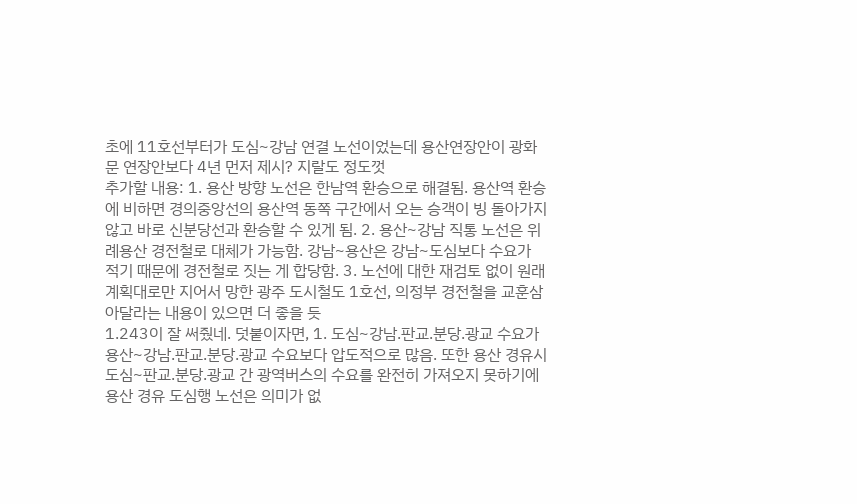초에 11호선부터가 도심~강남 연결 노선이었는데 용산연장안이 광화문 연장안보다 4년 먼저 제시? 지랄도 정도껏
추가할 내용: 1. 용산 방향 노선은 한남역 환승으로 해결됨. 용산역 환승에 비하면 경의중앙선의 용산역 동쪽 구간에서 오는 승객이 빙 돌아가지 않고 바로 신분당선과 환승할 수 있게 됨. 2. 용산~강남 직통 노선은 위례용산 경전철로 대체가 가능함. 강남~용산은 강남~도심보다 수요가 적기 때문에 경전철로 짓는 게 합당함. 3. 노선에 대한 재검토 없이 원래 계획대로만 지어서 망한 광주 도시철도 1호선, 의정부 경전철을 교훈삼아달라는 내용이 있으면 더 좋을 듯
1.243이 잘 써줬네. 덧붙이자면, 1. 도심~강남.판교.분당.광교 수요가 용산~강남.판교.분당.광교 수요보다 압도적으로 많음. 또한 용산 경유시 도심~판교.분당.광교 간 광역버스의 수요를 완전히 가져오지 못하기에 용산 경유 도심행 노선은 의미가 없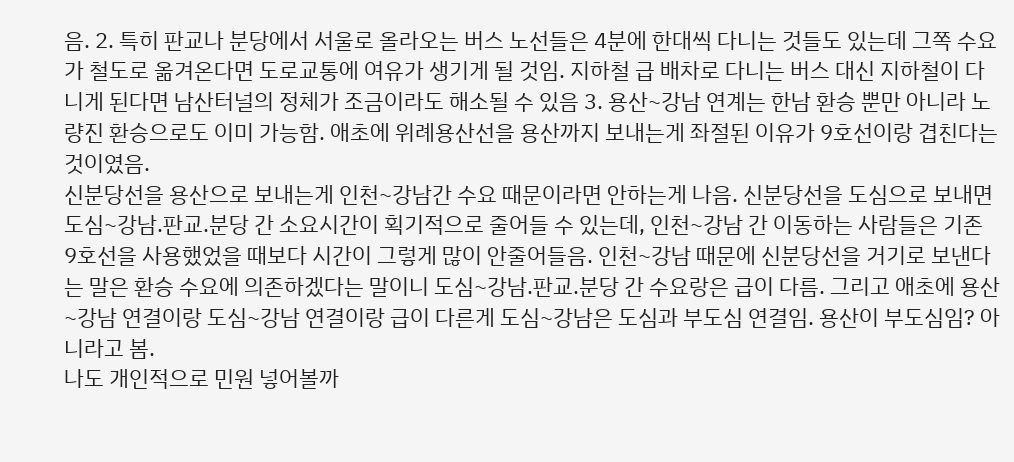음. 2. 특히 판교나 분당에서 서울로 올라오는 버스 노선들은 4분에 한대씩 다니는 것들도 있는데 그쪽 수요가 철도로 옮겨온다면 도로교통에 여유가 생기게 될 것임. 지하철 급 배차로 다니는 버스 대신 지하철이 다니게 된다면 남산터널의 정체가 조금이라도 해소될 수 있음 3. 용산~강남 연계는 한남 환승 뿐만 아니라 노량진 환승으로도 이미 가능함. 애초에 위례용산선을 용산까지 보내는게 좌절된 이유가 9호선이랑 겹친다는 것이였음.
신분당선을 용산으로 보내는게 인천~강남간 수요 때문이라면 안하는게 나음. 신분당선을 도심으로 보내면 도심~강남.판교.분당 간 소요시간이 획기적으로 줄어들 수 있는데, 인천~강남 간 이동하는 사람들은 기존 9호선을 사용했었을 때보다 시간이 그렇게 많이 안줄어들음. 인천~강남 때문에 신분당선을 거기로 보낸다는 말은 환승 수요에 의존하겠다는 말이니 도심~강남.판교.분당 간 수요랑은 급이 다름. 그리고 애초에 용산~강남 연결이랑 도심~강남 연결이랑 급이 다른게 도심~강남은 도심과 부도심 연결임. 용산이 부도심임? 아니라고 봄.
나도 개인적으로 민원 넣어볼까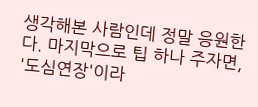생각해본 사람인데 정말 응원한다. 마지막으로 팁 하나 주자면, '도심연장'이라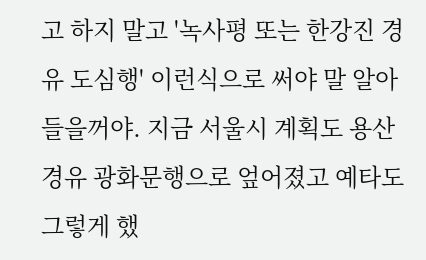고 하지 말고 '녹사평 또는 한강진 경유 도심행' 이런식으로 써야 말 알아들을꺼야. 지금 서울시 계획도 용산경유 광화문행으로 엎어졌고 예타도 그렇게 했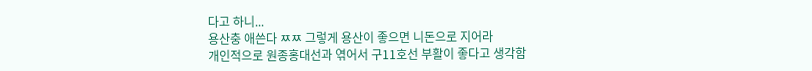다고 하니...
용산충 애쓴다 ㅉㅉ 그렇게 용산이 좋으면 니돈으로 지어라
개인적으로 원종홍대선과 엮어서 구11호선 부활이 좋다고 생각함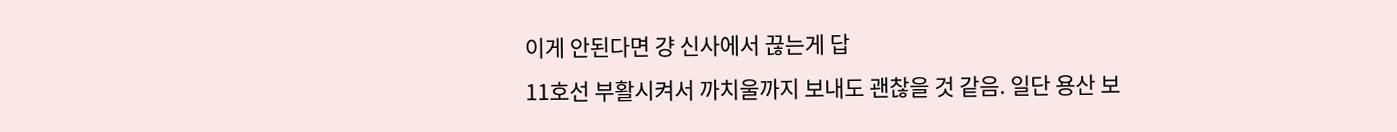이게 안된다면 걍 신사에서 끊는게 답
11호선 부활시켜서 까치울까지 보내도 괜찮을 것 같음. 일단 용산 보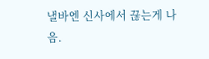낼바엔 신사에서 끊는게 나음.